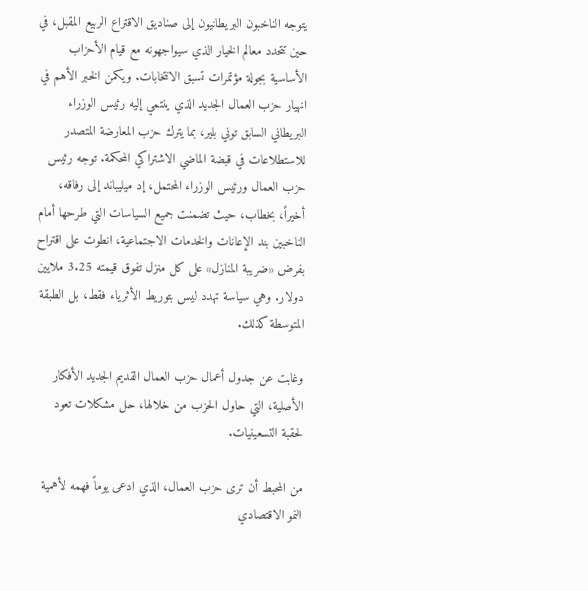يتوجه الناخبون البريطانيون إلى صناديق الاقتراع الربيع المقبل، في حين تتحدد معالم الخيار الذي سيواجهونه مع قيام الأحزاب الأساسية بجولة مؤتمرات تسبق الانتخابات. ويكمن الخبر الأهم في انهيار حزب العمال الجديد الذي ينتمي إليه رئيس الوزراء البريطاني السابق توني بلير، بما يترك حزب المعارضة المتصدر للاستطلاعات في قبضة الماضي الاشتراكي المحكمة. توجه رئيس حزب العمال ورئيس الوزراء المحتمل، إد ميليباند إلى رفاقه، أخيراً، بخطاب، حيث تضمنت جميع السياسات التي طرحها أمام الناخبين بند الإعانات والخدمات الاجتماعية، انطوت على اقتراح بفرض «ضريبة المنازل» على كل منزل تفوق قيمته 3.25 ملايين دولار. وهي سياسة تهدد ليس بتوريط الأثرياء فقط، بل الطبقة المتوسطة كذلك.

وغابت عن جدول أعمال حزب العمال القديم الجديد الأفكار الأصلية، التي حاول الحزب من خلالها، حل مشكلات تعود لحقبة التسعينيات.

من المحبط أن ترى حزب العمال، الذي ادعى يوماً فهمه لأهمية النمو الاقتصادي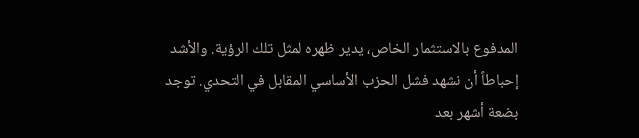المدفوع بالاستثمار الخاص، يدير ظهره لمثل تلك الرؤية. والأشد إحباطاً أن نشهد فشل الحزب الأساسي المقابل في التحدي. توجد بضعة أشهر بعد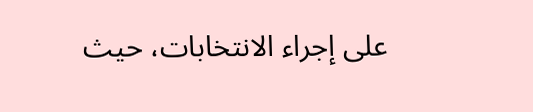على إجراء الانتخابات، حيث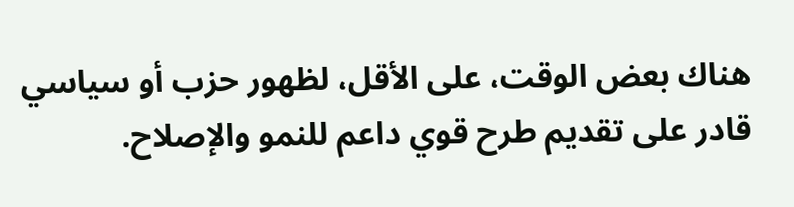هناك بعض الوقت، على الأقل، لظهور حزب أو سياسي قادر على تقديم طرح قوي داعم للنمو والإصلاح.